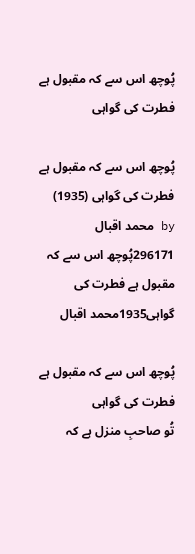پُوچھ اس سے کہ مقبول ہے فطرت کی گواہی

پُوچھ اس سے کہ مقبول ہے فطرت کی گواہی (1935)
by محمد اقبال
296171پُوچھ اس سے کہ مقبول ہے فطرت کی گواہی1935محمد اقبال

پُوچھ اس سے کہ مقبول ہے فطرت کی گواہی
تُو صاحبِ منزل ہے کہ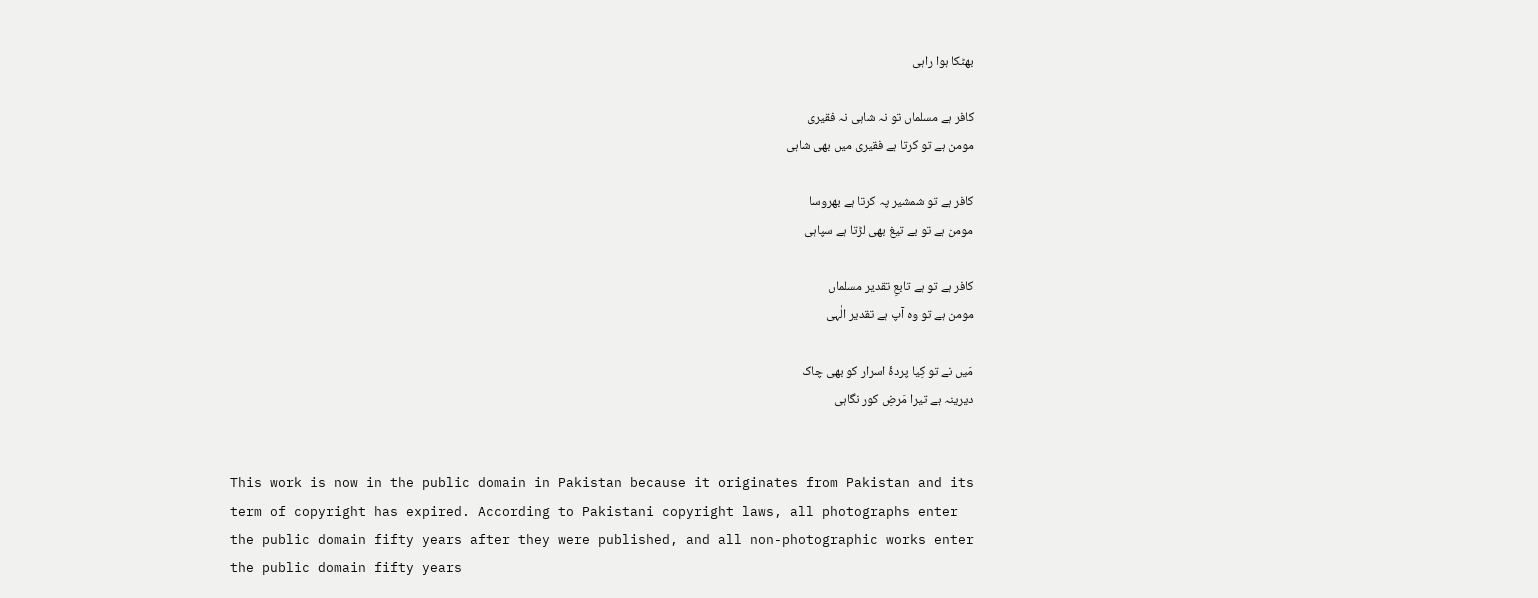بھٹکا ہوا راہی

کافر ہے مسلماں تو نہ شاہی نہ فقیری
مومن ہے تو کرتا ہے فقیری میں بھی شاہی

کافر ہے تو شمشیر پہ کرتا ہے بھروسا
مومن ہے تو بے تیغ بھی لڑتا ہے سپاہی

کافر ہے تو ہے تابعِ تقدیر مسلماں
مومن ہے تو وہ آپ ہے تقدیر الٰہی

مَیں نے تو کِیا پردۂ اسرار کو بھی چاک
دیرینہ ہے تیرا مَرضِ کور نگاہی


This work is now in the public domain in Pakistan because it originates from Pakistan and its term of copyright has expired. According to Pakistani copyright laws, all photographs enter the public domain fifty years after they were published, and all non-photographic works enter the public domain fifty years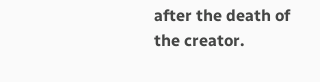after the death of the creator.